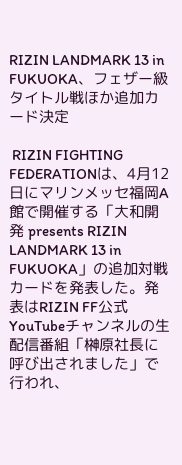RIZIN LANDMARK 13 in FUKUOKA、フェザー級タイトル戦ほか追加カード決定

 RIZIN FIGHTING FEDERATIONは、4月12日にマリンメッセ福岡A館で開催する「大和開発 presents RIZIN LANDMARK 13 in FUKUOKA」の追加対戦カードを発表した。発表はRIZIN FF公式YouTubeチャンネルの生配信番組「榊原社長に呼び出されました」で行われ、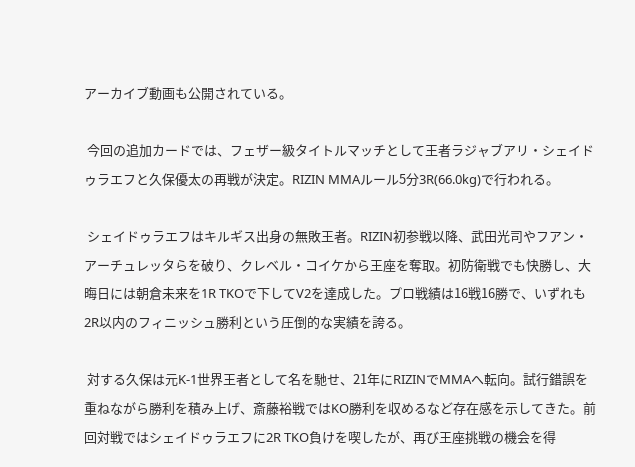アーカイブ動画も公開されている。

 今回の追加カードでは、フェザー級タイトルマッチとして王者ラジャブアリ・シェイドゥラエフと久保優太の再戦が決定。RIZIN MMAルール5分3R(66.0kg)で行われる。

 シェイドゥラエフはキルギス出身の無敗王者。RIZIN初参戦以降、武田光司やフアン・アーチュレッタらを破り、クレベル・コイケから王座を奪取。初防衛戦でも快勝し、大晦日には朝倉未来を1R TKOで下してV2を達成した。プロ戦績は16戦16勝で、いずれも2R以内のフィニッシュ勝利という圧倒的な実績を誇る。

 対する久保は元K-1世界王者として名を馳せ、21年にRIZINでMMAへ転向。試行錯誤を重ねながら勝利を積み上げ、斎藤裕戦ではKO勝利を収めるなど存在感を示してきた。前回対戦ではシェイドゥラエフに2R TKO負けを喫したが、再び王座挑戦の機会を得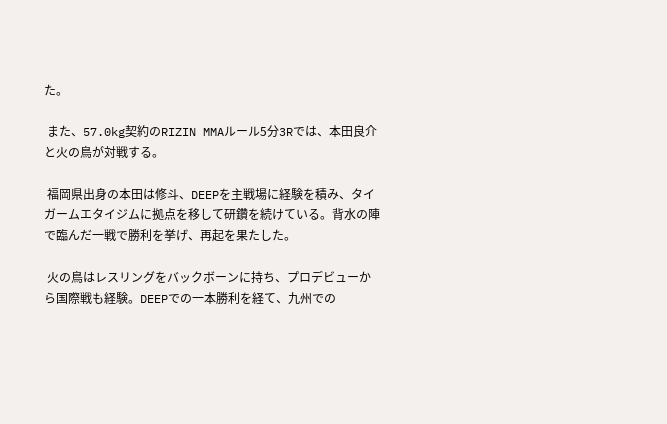た。

 また、57.0kg契約のRIZIN MMAルール5分3Rでは、本田良介と火の鳥が対戦する。

 福岡県出身の本田は修斗、DEEPを主戦場に経験を積み、タイガームエタイジムに拠点を移して研鑽を続けている。背水の陣で臨んだ一戦で勝利を挙げ、再起を果たした。

 火の鳥はレスリングをバックボーンに持ち、プロデビューから国際戦も経験。DEEPでの一本勝利を経て、九州での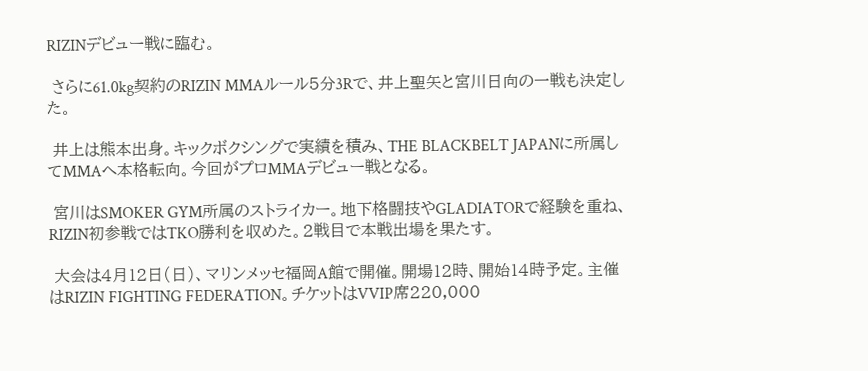RIZINデビュー戦に臨む。

 さらに61.0kg契約のRIZIN MMAルール5分3Rで、井上聖矢と宮川日向の一戦も決定した。

 井上は熊本出身。キックボクシングで実績を積み、THE BLACKBELT JAPANに所属してMMAへ本格転向。今回がプロMMAデビュー戦となる。

 宮川はSMOKER GYM所属のストライカー。地下格闘技やGLADIATORで経験を重ね、RIZIN初参戦ではTKO勝利を収めた。2戦目で本戦出場を果たす。

 大会は4月12日(日)、マリンメッセ福岡A館で開催。開場12時、開始14時予定。主催はRIZIN FIGHTING FEDERATION。チケットはVVIP席220,000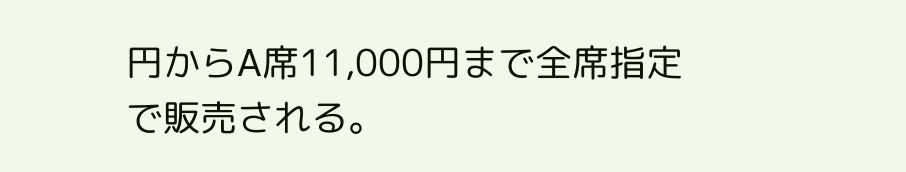円からA席11,000円まで全席指定で販売される。